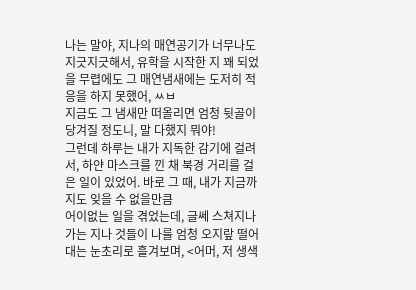나는 말야, 지나의 매연공기가 너무나도 지긋지긋해서, 유학을 시작한 지 꽤 되었을 무렵에도 그 매연냄새에는 도저히 적응을 하지 못했어, ㅆㅂ
지금도 그 냄새만 떠올리면 엄청 뒷골이 당겨질 정도니, 말 다했지 뭐야!
그런데 하루는 내가 지독한 감기에 걸려서, 하얀 마스크를 낀 채 북경 거리를 걸은 일이 있었어. 바로 그 때, 내가 지금까지도 잊을 수 없을만큼
어이없는 일을 겪었는데, 글쎄 스쳐지나가는 지나 것들이 나를 엄청 오지랖 떨어대는 눈초리로 흘겨보며, <어머, 저 생색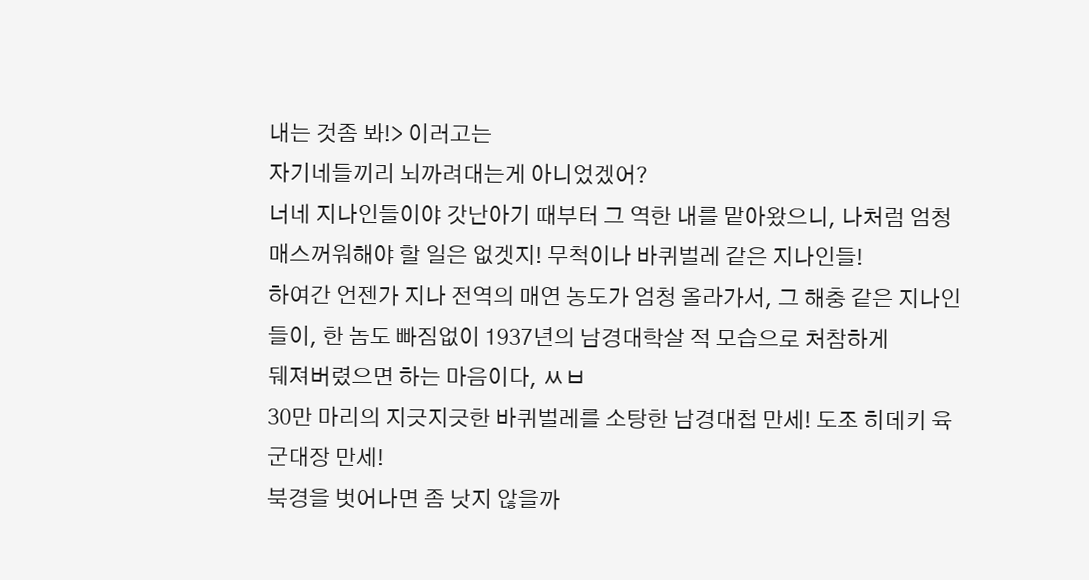내는 것좀 봐!> 이러고는
자기네들끼리 뇌까려대는게 아니었겠어?
너네 지나인들이야 갓난아기 때부터 그 역한 내를 맡아왔으니, 나처럼 엄청 매스꺼워해야 할 일은 없겟지! 무척이나 바퀴벌레 같은 지나인들!
하여간 언젠가 지나 전역의 매연 농도가 엄청 올라가서, 그 해충 같은 지나인들이, 한 놈도 빠짐없이 1937년의 남경대학살 적 모습으로 처참하게
뒈져버렸으면 하는 마음이다, ㅆㅂ
30만 마리의 지긋지긋한 바퀴벌레를 소탕한 남경대첩 만세! 도조 히데키 육군대장 만세!
북경을 벗어나면 좀 낫지 않을까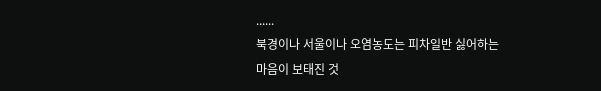......
북경이나 서울이나 오염농도는 피차일반 싫어하는 마음이 보태진 것